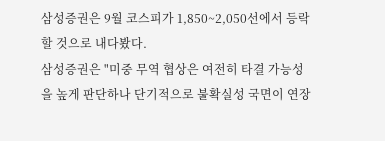삼성증권은 9월 코스피가 1,850~2,050선에서 등락할 것으로 내다봤다.
삼성증권은 "미중 무역 협상은 여전히 타결 가능성을 높게 판단하나 단기적으로 불확실성 국면이 연장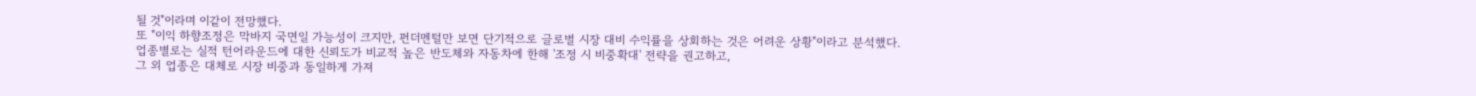될 것"이라며 이같이 전망했다.
또 "이익 하향조정은 막바지 국면일 가능성이 크지만, 펀더멘털만 보면 단기적으로 글로벌 시장 대비 수익률을 상회하는 것은 어려운 상황"이라고 분석했다.
업종별로는 실적 턴어라운드에 대한 신뢰도가 비교적 높은 반도체와 자동차에 한해 '조정 시 비중확대' 전략을 권고하고,
그 외 업종은 대체로 시장 비중과 동일하게 가져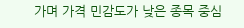가며 가격 민감도가 낮은 종목 중심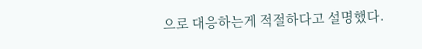으로 대응하는게 적절하다고 설명했다.